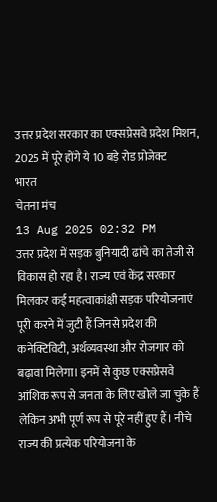उत्तर प्रदेश सरकार का एक्सप्रेसवे प्रदेश मिशन, 2025 में पूरे होंगे ये 10 बड़े रोड प्रोजेक्ट
भारत
चेतना मंच
13 Aug 2025 02:32 PM
उत्तर प्रदेश में सड़क बुनियादी ढांचे का तेजी से विकास हो रहा है। राज्य एवं केंद्र सरकार मिलकर कई महत्वाकांक्षी सड़क परियोजनाएं पूरी करने में जुटी हैं जिनसे प्रदेश की कनेक्टिविटी, अर्थव्यवस्था और रोजगार को बढ़ावा मिलेगा। इनमें से कुछ एक्सप्रेसवे आंशिक रूप से जनता के लिए खोले जा चुके हैं लेकिन अभी पूर्ण रूप से पूरे नहीं हुए हैं। नीचे राज्य की प्रत्येक परियोजना के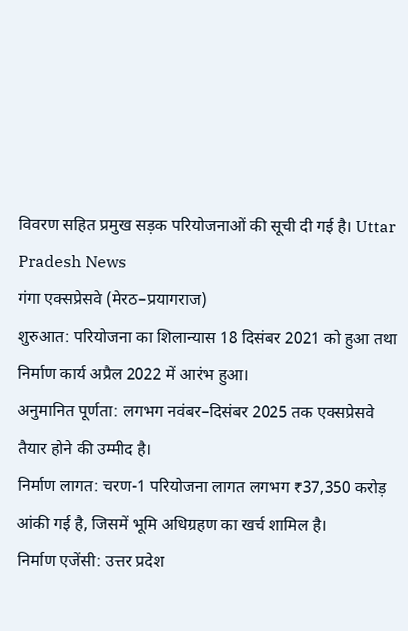विवरण सहित प्रमुख सड़क परियोजनाओं की सूची दी गई है। Uttar Pradesh News
गंगा एक्सप्रेसवे (मेरठ–प्रयागराज)
शुरुआत: परियोजना का शिलान्यास 18 दिसंबर 2021 को हुआ तथा निर्माण कार्य अप्रैल 2022 में आरंभ हुआ।
अनुमानित पूर्णता: लगभग नवंबर–दिसंबर 2025 तक एक्सप्रेसवे तैयार होने की उम्मीद है।
निर्माण लागत: चरण-1 परियोजना लागत लगभग ₹37,350 करोड़ आंकी गई है, जिसमें भूमि अधिग्रहण का खर्च शामिल है।
निर्माण एजेंसी: उत्तर प्रदेश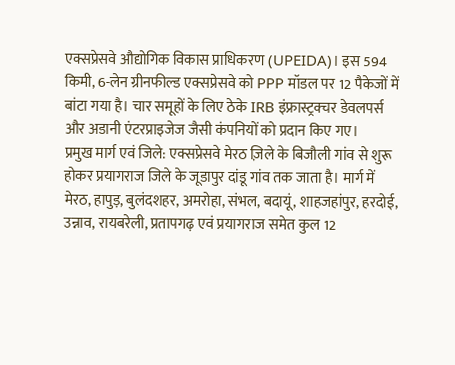एक्सप्रेसवे औद्योगिक विकास प्राधिकरण (UPEIDA)। इस 594 किमी, 6-लेन ग्रीनफील्ड एक्सप्रेसवे को PPP मॉडल पर 12 पैकेजों में बांटा गया है। चार समूहों के लिए ठेके IRB इंफ्रास्ट्रक्चर डेवलपर्स और अडानी एंटरप्राइजेज जैसी कंपनियों को प्रदान किए गए।
प्रमुख मार्ग एवं जिले: एक्सप्रेसवे मेरठ ज़िले के बिजौली गांव से शुरू होकर प्रयागराज जिले के जूडापुर दांडू गांव तक जाता है। मार्ग में मेरठ, हापुड़, बुलंदशहर, अमरोहा, संभल, बदायूं, शाहजहांपुर, हरदोई, उन्नाव, रायबरेली, प्रतापगढ़ एवं प्रयागराज समेत कुल 12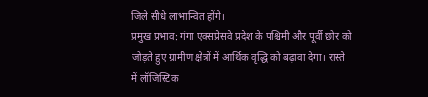जिले सीधे लाभान्वित होंगे।
प्रमुख प्रभाव: गंगा एक्सप्रेसवे प्रदेश के पश्चिमी और पूर्वी छोर को जोड़ते हुए ग्रामीण क्षेत्रों में आर्थिक वृद्धि को बढ़ावा देगा। रास्ते में लॉजिस्टिक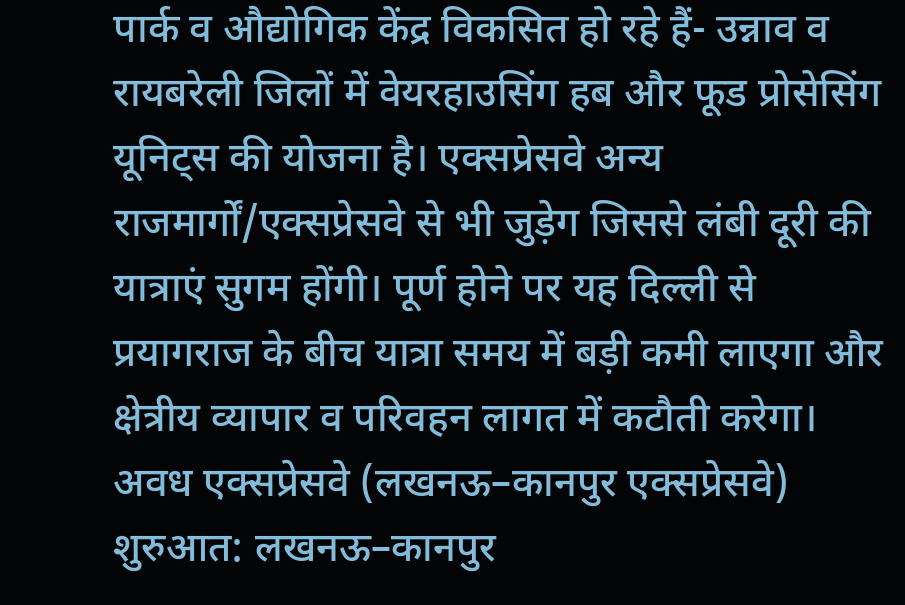पार्क व औद्योगिक केंद्र विकसित हो रहे हैं- उन्नाव व रायबरेली जिलों में वेयरहाउसिंग हब और फूड प्रोसेसिंग यूनिट्स की योजना है। एक्सप्रेसवे अन्य राजमार्गों/एक्सप्रेसवे से भी जुड़ेग जिससे लंबी दूरी की यात्राएं सुगम होंगी। पूर्ण होने पर यह दिल्ली से प्रयागराज के बीच यात्रा समय में बड़ी कमी लाएगा और क्षेत्रीय व्यापार व परिवहन लागत में कटौती करेगा।
अवध एक्सप्रेसवे (लखनऊ–कानपुर एक्सप्रेसवे)
शुरुआत: लखनऊ–कानपुर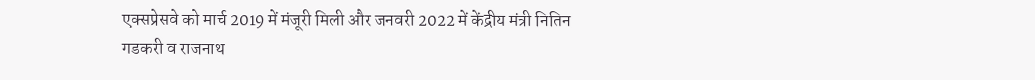एक्सप्रेसवे को मार्च 2019 में मंजूरी मिली और जनवरी 2022 में केंद्रीय मंत्री नितिन गडकरी व राजनाथ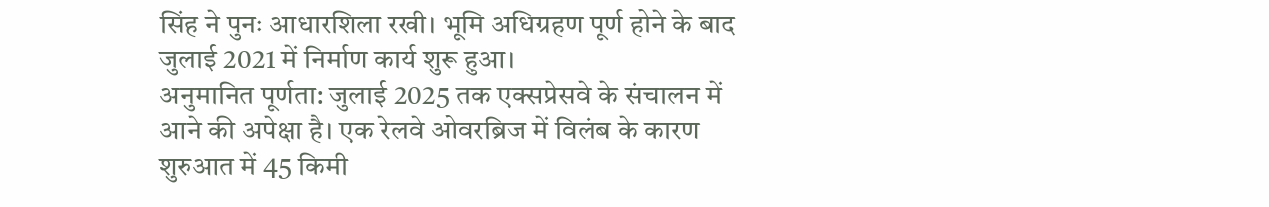सिंह ने पुनः आधारशिला रखी। भूमि अधिग्रहण पूर्ण होने के बाद जुलाई 2021 में निर्माण कार्य शुरू हुआ।
अनुमानित पूर्णता: जुलाई 2025 तक एक्सप्रेसवे के संचालन में आने की अपेक्षा है। एक रेलवे ओवरब्रिज में विलंब के कारण शुरुआत में 45 किमी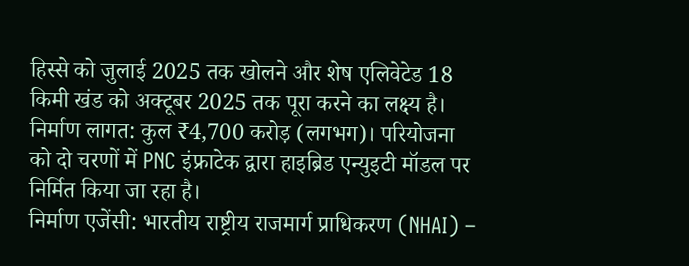हिस्से को जुलाई 2025 तक खोलने और शेष एलिवेटेड 18 किमी खंड को अक्टूबर 2025 तक पूरा करने का लक्ष्य है।
निर्माण लागत: कुल ₹4,700 करोड़ (लगभग)। परियोजना को दो चरणों में PNC इंफ्राटेक द्वारा हाइब्रिड एन्युइटी मॉडल पर निर्मित किया जा रहा है।
निर्माण एजेंसी: भारतीय राष्ट्रीय राजमार्ग प्राधिकरण (NHAI) –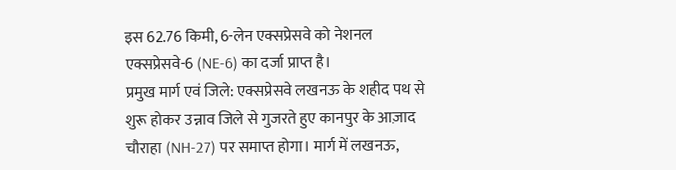इस 62.76 किमी, 6-लेन एक्सप्रेसवे को नेशनल एक्सप्रेसवे-6 (NE-6) का दर्जा प्राप्त है।
प्रमुख मार्ग एवं जिले: एक्सप्रेसवे लखनऊ के शहीद पथ से शुरू होकर उन्नाव जिले से गुजरते हुए कानपुर के आज़ाद चौराहा (NH-27) पर समाप्त होगा। मार्ग में लखनऊ,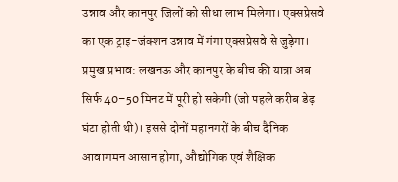उन्नाव और कानपुर जिलों को सीधा लाभ मिलेगा। एक्सप्रेसवे का एक ट्राइ-जंक्शन उन्नाव में गंगा एक्सप्रेसवे से जुड़ेगा।
प्रमुख प्रभाव: लखनऊ और कानपुर के बीच की यात्रा अब सिर्फ 40–50 मिनट में पूरी हो सकेगी (जो पहले करीब डेढ़ घंटा होती थी)। इससे दोनों महानगरों के बीच दैनिक आवागमन आसान होगा, औद्योगिक एवं शैक्षिक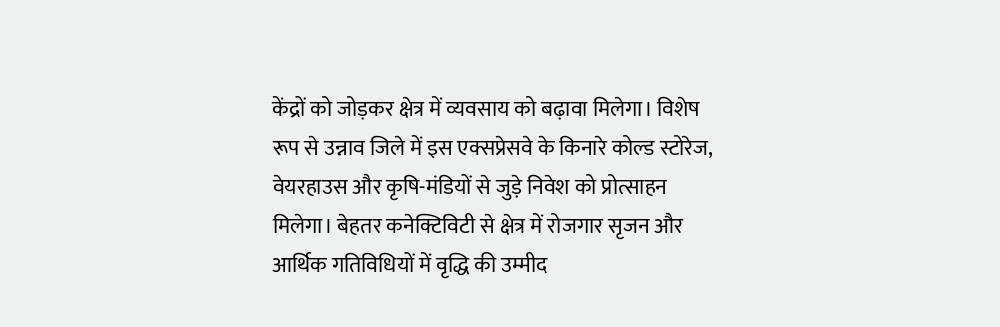केंद्रों को जोड़कर क्षेत्र में व्यवसाय को बढ़ावा मिलेगा। विशेष रूप से उन्नाव जिले में इस एक्सप्रेसवे के किनारे कोल्ड स्टोरेज, वेयरहाउस और कृषि-मंडियों से जुड़े निवेश को प्रोत्साहन मिलेगा। बेहतर कनेक्टिविटी से क्षेत्र में रोजगार सृजन और आर्थिक गतिविधियों में वृद्धि की उम्मीद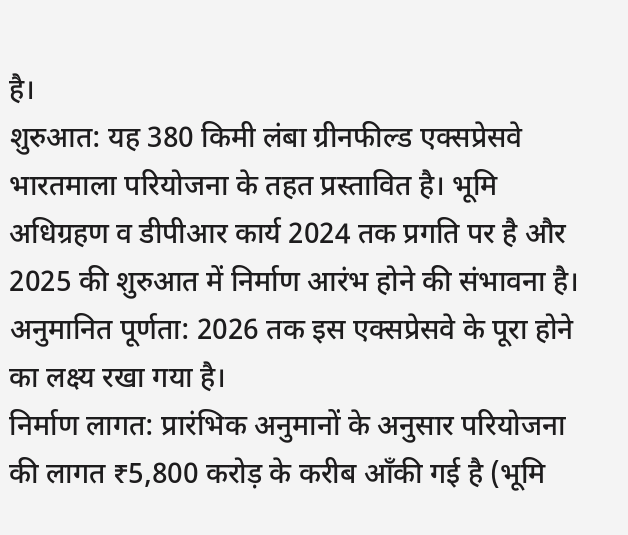है।
शुरुआत: यह 380 किमी लंबा ग्रीनफील्ड एक्सप्रेसवे भारतमाला परियोजना के तहत प्रस्तावित है। भूमि अधिग्रहण व डीपीआर कार्य 2024 तक प्रगति पर है और 2025 की शुरुआत में निर्माण आरंभ होने की संभावना है।
अनुमानित पूर्णता: 2026 तक इस एक्सप्रेसवे के पूरा होने का लक्ष्य रखा गया है।
निर्माण लागत: प्रारंभिक अनुमानों के अनुसार परियोजना की लागत ₹5,800 करोड़ के करीब आँकी गई है (भूमि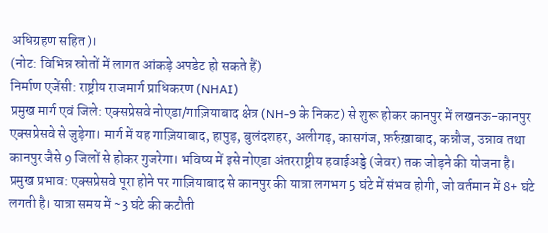अधिग्रहण सहित)।
(नोट: विभिन्न स्रोतों में लागत आंकड़े अपडेट हो सकते हैं)
निर्माण एजेंसी: राष्ट्रीय राजमार्ग प्राधिकरण (NHAI)
प्रमुख मार्ग एवं जिले: एक्सप्रेसवे नोएडा/गाज़ियाबाद क्षेत्र (NH-9 के निकट) से शुरू होकर कानपुर में लखनऊ-कानपुर एक्सप्रेसवे से जुड़ेगा। मार्ग में यह गाज़ियाबाद, हापुड़, बुलंदशहर, अलीगढ़, कासगंज, फ़र्रुख़ाबाद, कन्नौज, उन्नाव तथा कानपुर जैसे 9 जिलों से होकर गुजरेगा। भविष्य में इसे नोएडा अंतरराष्ट्रीय हवाईअड्डे (जेवर) तक जोड़ने की योजना है।
प्रमुख प्रभाव: एक्सप्रेसवे पूरा होने पर गाज़ियाबाद से कानपुर की यात्रा लगभग 5 घंटे में संभव होगी, जो वर्तमान में 8+ घंटे लगती है। यात्रा समय में ~3 घंटे की कटौती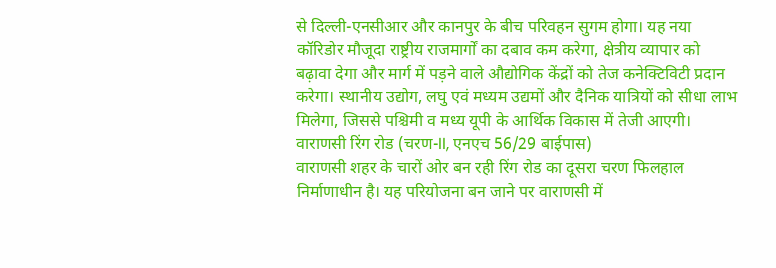से दिल्ली-एनसीआर और कानपुर के बीच परिवहन सुगम होगा। यह नया कॉरिडोर मौजूदा राष्ट्रीय राजमार्गों का दबाव कम करेगा, क्षेत्रीय व्यापार को बढ़ावा देगा और मार्ग में पड़ने वाले औद्योगिक केंद्रों को तेज कनेक्टिविटी प्रदान करेगा। स्थानीय उद्योग, लघु एवं मध्यम उद्यमों और दैनिक यात्रियों को सीधा लाभ मिलेगा, जिससे पश्चिमी व मध्य यूपी के आर्थिक विकास में तेजी आएगी।
वाराणसी रिंग रोड (चरण-II, एनएच 56/29 बाईपास)
वाराणसी शहर के चारों ओर बन रही रिंग रोड का दूसरा चरण फिलहाल निर्माणाधीन है। यह परियोजना बन जाने पर वाराणसी में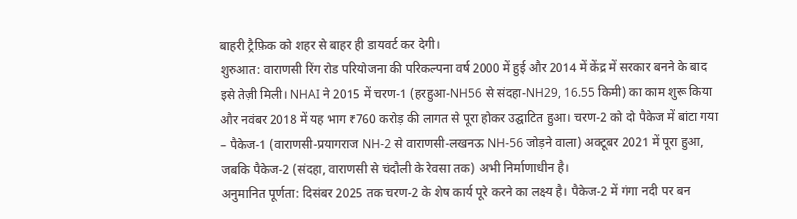बाहरी ट्रैफ़िक को शहर से बाहर ही डायवर्ट कर देगी।
शुरुआत: वाराणसी रिंग रोड परियोजना की परिकल्पना वर्ष 2000 में हुई और 2014 में केंद्र में सरकार बनने के बाद इसे तेज़ी मिली। NHAI ने 2015 में चरण-1 (हरहुआ-NH56 से संदहा-NH29, 16.55 किमी) का काम शुरू किया और नवंबर 2018 में यह भाग ₹760 करोड़ की लागत से पूरा होकर उद्घाटित हुआ। चरण-2 को दो पैकेज में बांटा गया – पैकेज-1 (वाराणसी-प्रयागराज NH-2 से वाराणसी-लखनऊ NH-56 जोड़ने वाला) अक्टूबर 2021 में पूरा हुआ, जबकि पैकेज-2 (संदहा, वाराणसी से चंदौली के रेवसा तक) अभी निर्माणाधीन है।
अनुमानित पूर्णता: दिसंबर 2025 तक चरण-2 के शेष कार्य पूरे करने का लक्ष्य है। पैकेज-2 में गंगा नदी पर बन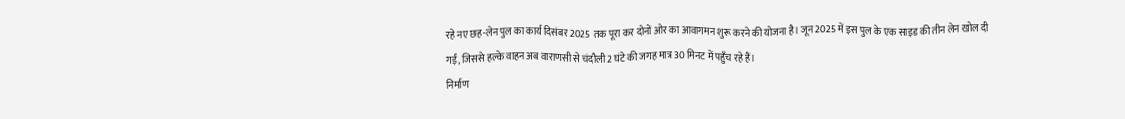रहे नए छह-लेन पुल का कार्य दिसंबर 2025 तक पूरा कर दोनों ओर का आवागमन शुरू करने की योजना है। जून 2025 में इस पुल के एक साइड की तीन लेन खोल दी गईं, जिससे हल्के वाहन अब वाराणसी से चंदौली 2 घंटे की जगह मात्र 30 मिनट में पहुँच रहे हैं।
निर्माण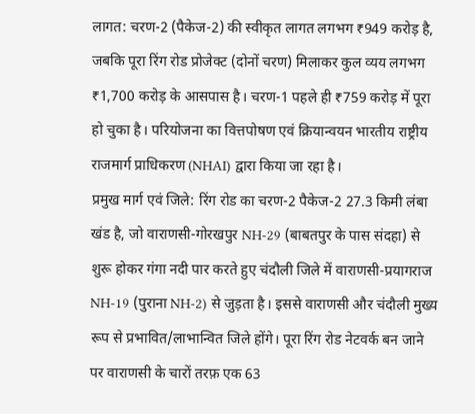लागत: चरण-2 (पैकेज-2) की स्वीकृत लागत लगभग ₹949 करोड़ है, जबकि पूरा रिंग रोड प्रोजेक्ट (दोनों चरण) मिलाकर कुल व्यय लगभग ₹1,700 करोड़ के आसपास है। चरण-1 पहले ही ₹759 करोड़ में पूरा हो चुका है। परियोजना का वित्तपोषण एवं क्रियान्वयन भारतीय राष्ट्रीय राजमार्ग प्राधिकरण (NHAI) द्वारा किया जा रहा है।
प्रमुख मार्ग एवं जिले: रिंग रोड का चरण-2 पैकेज-2 27.3 किमी लंबा खंड है, जो वाराणसी-गोरखपुर NH-29 (बाबतपुर के पास संदहा) से शुरू होकर गंगा नदी पार करते हुए चंदौली जिले में वाराणसी-प्रयागराज NH-19 (पुराना NH-2) से जुड़ता है। इससे वाराणसी और चंदौली मुख्य रूप से प्रभावित/लाभान्वित जिले होंगे। पूरा रिंग रोड नेटवर्क बन जाने पर वाराणसी के चारों तरफ़ एक 63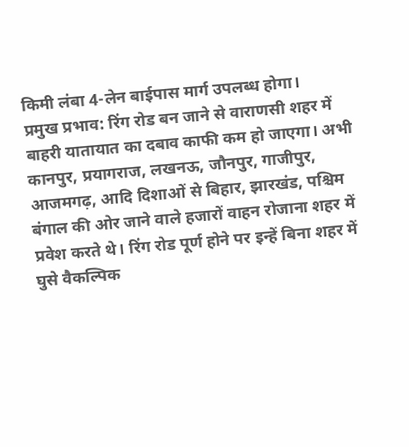किमी लंबा 4-लेन बाईपास मार्ग उपलब्ध होगा।
प्रमुख प्रभाव: रिंग रोड बन जाने से वाराणसी शहर में बाहरी यातायात का दबाव काफी कम हो जाएगा। अभी कानपुर, प्रयागराज, लखनऊ, जौनपुर, गाजीपुर, आजमगढ़, आदि दिशाओं से बिहार, झारखंड, पश्चिम बंगाल की ओर जाने वाले हजारों वाहन रोजाना शहर में प्रवेश करते थे। रिंग रोड पूर्ण होने पर इन्हें बिना शहर में घुसे वैकल्पिक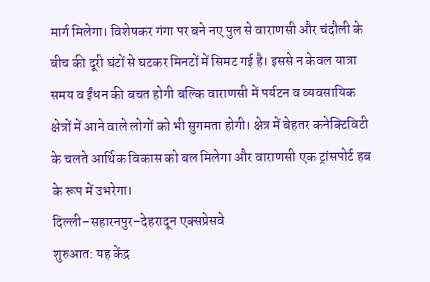मार्ग मिलेगा। विशेषकर गंगा पर बने नए पुल से वाराणसी और चंदौली के बीच की दूरी घंटों से घटकर मिनटों में सिमट गई है। इससे न केवल यात्रा समय व ईंधन की बचत होगी बल्कि वाराणसी में पर्यटन व व्यवसायिक क्षेत्रों में आने वाले लोगों को भी सुगमता होगी। क्षेत्र में बेहतर कनेक्टिविटी के चलते आर्थिक विकास को बल मिलेगा और वाराणसी एक ट्रांसपोर्ट हब के रूप में उभरेगा।
दिल्ली–सहारनपुर–देहरादून एक्सप्रेसवे
शुरुआत: यह केंद्र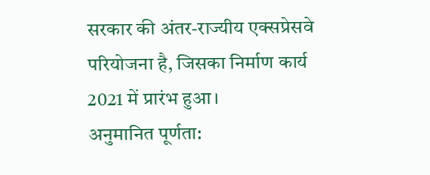सरकार की अंतर-राज्यीय एक्सप्रेसवे परियोजना है, जिसका निर्माण कार्य 2021 में प्रारंभ हुआ।
अनुमानित पूर्णता: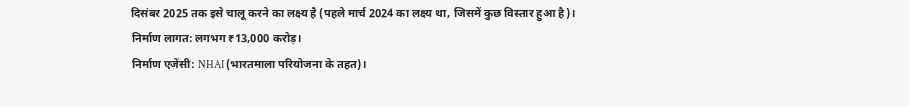दिसंबर 2025 तक इसे चालू करने का लक्ष्य है (पहले मार्च 2024 का लक्ष्य था, जिसमें कुछ विस्तार हुआ है)।
निर्माण लागत: लगभग ₹13,000 करोड़।
निर्माण एजेंसी: NHAI (भारतमाला परियोजना के तहत)।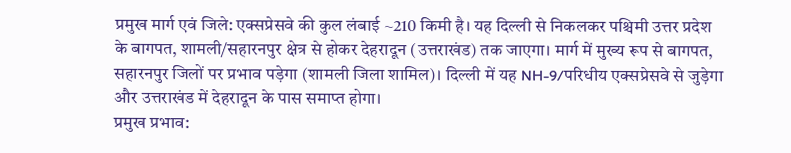प्रमुख मार्ग एवं जिले: एक्सप्रेसवे की कुल लंबाई ~210 किमी है। यह दिल्ली से निकलकर पश्चिमी उत्तर प्रदेश के बागपत, शामली/सहारनपुर क्षेत्र से होकर देहरादून (उत्तराखंड) तक जाएगा। मार्ग में मुख्य रूप से बागपत, सहारनपुर जिलों पर प्रभाव पड़ेगा (शामली जिला शामिल)। दिल्ली में यह NH-9/परिधीय एक्सप्रेसवे से जुड़ेगा और उत्तराखंड में देहरादून के पास समाप्त होगा।
प्रमुख प्रभाव: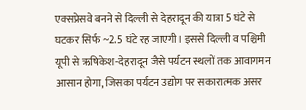एक्सप्रेसवे बनने से दिल्ली से देहरादून की यात्रा 5 घंटे से घटकर सिर्फ ~2.5 घंटे रह जाएगी। इससे दिल्ली व पश्चिमी यूपी से ऋषिकेश-देहरादून जैसे पर्यटन स्थलों तक आवागमन आसान होगा, जिसका पर्यटन उद्योग पर सकारात्मक असर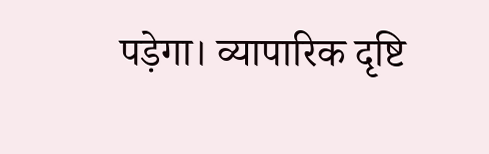पड़ेगा। व्यापारिक दृष्टि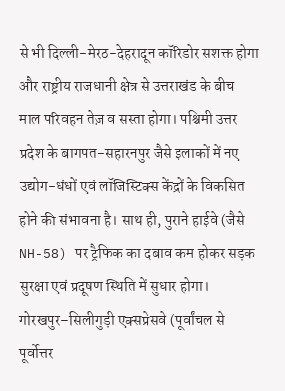से भी दिल्ली-मेरठ-देहरादून कॉरिडोर सशक्त होगा और राष्ट्रीय राजधानी क्षेत्र से उत्तराखंड के बीच माल परिवहन तेज़ व सस्ता होगा। पश्चिमी उत्तर प्रदेश के बागपत-सहारनपुर जैसे इलाकों में नए उद्योग-धंधों एवं लॉजिस्टिक्स केंद्रों के विकसित होने की संभावना है। साथ ही, पुराने हाईवे (जैसे NH-58) पर ट्रैफिक का दबाव कम होकर सड़क सुरक्षा एवं प्रदूषण स्थिति में सुधार होगा।
गोरखपुर–सिलीगुड़ी एक्सप्रेसवे (पूर्वांचल से पूर्वोत्तर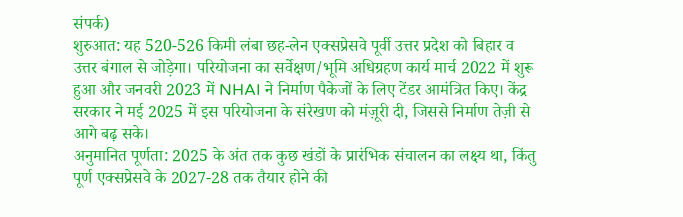संपर्क)
शुरुआत: यह 520-526 किमी लंबा छह-लेन एक्सप्रेसवे पूर्वी उत्तर प्रदेश को बिहार व उत्तर बंगाल से जोड़ेगा। परियोजना का सर्वेक्षण/भूमि अधिग्रहण कार्य मार्च 2022 में शुरू हुआ और जनवरी 2023 में NHAI ने निर्माण पैकेजों के लिए टेंडर आमंत्रित किए। केंद्र सरकार ने मई 2025 में इस परियोजना के संरेखण को मंज़ूरी दी, जिससे निर्माण तेज़ी से आगे बढ़ सके।
अनुमानित पूर्णता: 2025 के अंत तक कुछ खंडों के प्रारंभिक संचालन का लक्ष्य था, किंतु पूर्ण एक्सप्रेसवे के 2027-28 तक तैयार होने की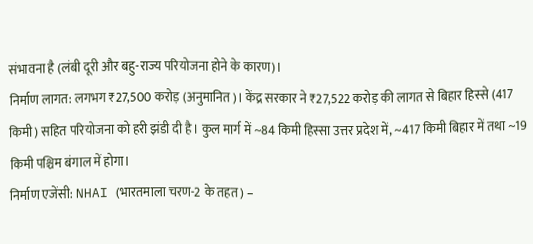संभावना है (लंबी दूरी और बहु-राज्य परियोजना होने के कारण)।
निर्माण लागत: लगभग ₹27,500 करोड़ (अनुमानित)। केंद्र सरकार ने ₹27,522 करोड़ की लागत से बिहार हिस्से (417 किमी) सहित परियोजना को हरी झंडी दी है। कुल मार्ग में ~84 किमी हिस्सा उत्तर प्रदेश में, ~417 किमी बिहार में तथा ~19 किमी पश्चिम बंगाल में होगा।
निर्माण एजेंसी: NHAI (भारतमाला चरण-2 के तहत) –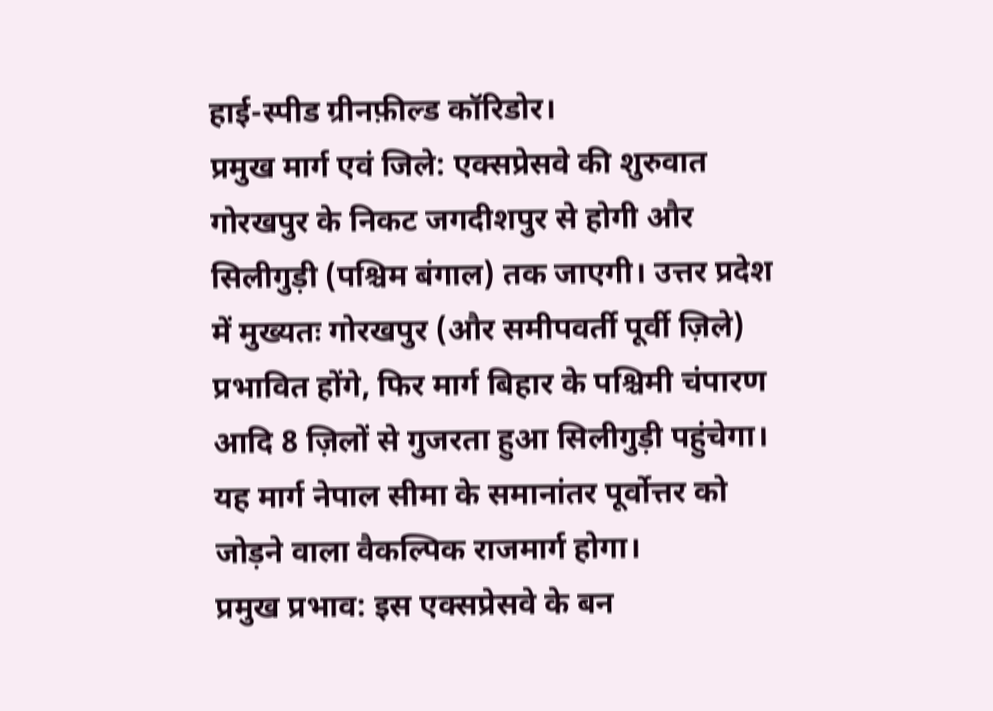हाई-स्पीड ग्रीनफ़ील्ड कॉरिडोर।
प्रमुख मार्ग एवं जिले: एक्सप्रेसवे की शुरुवात गोरखपुर के निकट जगदीशपुर से होगी और सिलीगुड़ी (पश्चिम बंगाल) तक जाएगी। उत्तर प्रदेश में मुख्यतः गोरखपुर (और समीपवर्ती पूर्वी ज़िले) प्रभावित होंगे, फिर मार्ग बिहार के पश्चिमी चंपारण आदि 8 ज़िलों से गुजरता हुआ सिलीगुड़ी पहुंचेगा। यह मार्ग नेपाल सीमा के समानांतर पूर्वोत्तर को जोड़ने वाला वैकल्पिक राजमार्ग होगा।
प्रमुख प्रभाव: इस एक्सप्रेसवे के बन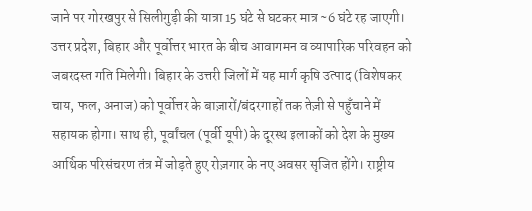जाने पर गोरखपुर से सिलीगुड़ी की यात्रा 15 घंटे से घटकर मात्र ~6 घंटे रह जाएगी। उत्तर प्रदेश, बिहार और पूर्वोत्तर भारत के बीच आवागमन व व्यापारिक परिवहन को जबरदस्त गति मिलेगी। बिहार के उत्तरी जिलों में यह मार्ग कृषि उत्पाद (विशेषकर चाय, फल, अनाज) को पूर्वोत्तर के बाज़ारों/बंदरगाहों तक तेज़ी से पहुँचाने में सहायक होगा। साथ ही, पूर्वांचल (पूर्वी यूपी) के दूरस्थ इलाकों को देश के मुख्य आर्थिक परिसंचरण तंत्र में जोड़ते हुए रोज़गार के नए अवसर सृजित होंगे। राष्ट्रीय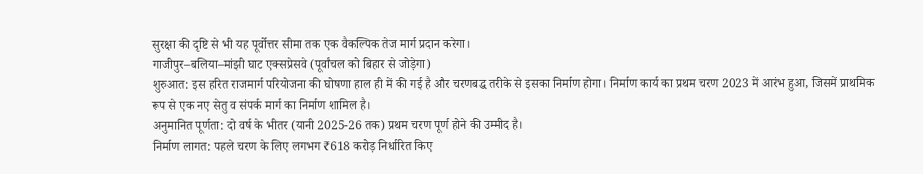सुरक्षा की दृष्टि से भी यह पूर्वोत्तर सीमा तक एक वैकल्पिक तेज मार्ग प्रदान करेगा।
गाजीपुर–बलिया–मांझी घाट एक्सप्रेसवे (पूर्वांचल को बिहार से जोड़ेगा)
शुरुआत: इस हरित राजमार्ग परियोजना की घोषणा हाल ही में की गई है और चरणबद्ध तरीके से इसका निर्माण होगा। निर्माण कार्य का प्रथम चरण 2023 में आरंभ हुआ, जिसमें प्राथमिक रूप से एक नए सेतु व संपर्क मार्ग का निर्माण शामिल है।
अनुमानित पूर्णता: दो वर्ष के भीतर (यानी 2025-26 तक) प्रथम चरण पूर्ण होने की उम्मीद है।
निर्माण लागत: पहले चरण के लिए लगभग ₹618 करोड़ निर्धारित किए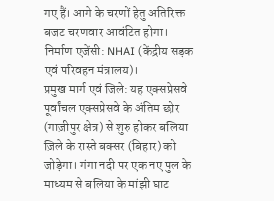गए हैं। आगे के चरणों हेतु अतिरिक्त बजट चरणवार आवंटित होगा।
निर्माण एजेंसी: NHAI (केंद्रीय सड़क एवं परिवहन मंत्रालय)।
प्रमुख मार्ग एवं जिले: यह एक्सप्रेसवे पूर्वांचल एक्सप्रेसवे के अंतिम छोर (गाज़ीपुर क्षेत्र) से शुरु होकर बलिया ज़िले के रास्ते बक्सर (बिहार) को जोड़ेगा। गंगा नदी पर एक नए पुल के माध्यम से बलिया के मांझी घाट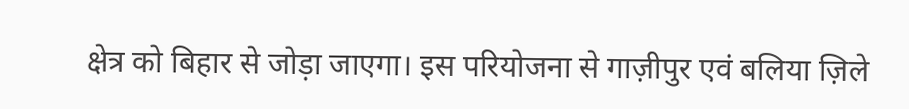क्षेत्र को बिहार से जोड़ा जाएगा। इस परियोजना से गाज़ीपुर एवं बलिया ज़िले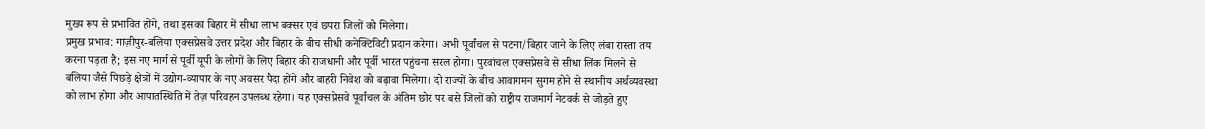मुख्य रूप से प्रभावित होंगे, तथा इसका बिहार में सीधा लाभ बक्सर एवं छपरा जिलों को मिलेगा।
प्रमुख प्रभाव: गाज़ीपुर-बलिया एक्सप्रेसवे उत्तर प्रदेश और बिहार के बीच सीधी कनेक्टिविटी प्रदान करेगा। अभी पूर्वांचल से पटना/बिहार जाने के लिए लंबा रास्ता तय करना पड़ता है; इस नए मार्ग से पूर्वी यूपी के लोगों के लिए बिहार की राजधानी और पूर्वी भारत पहुंचना सरल होगा। पुरवांचल एक्सप्रेसवे से सीधा लिंक मिलने से बलिया जैसे पिछड़े क्षेत्रों में उद्योग-व्यापार के नए अवसर पैदा होंगे और बाहरी निवेश को बढ़ावा मिलेगा। दो राज्यों के बीच आवागमन सुगम होने से स्थानीय अर्थव्यवस्था को लाभ होगा और आपातस्थिति में तेज़ परिवहन उपलब्ध रहेगा। यह एक्सप्रेसवे पूर्वांचल के अंतिम छोर पर बसे जिलों को राष्ट्रीय राजमार्ग नेटवर्क से जोड़ते हुए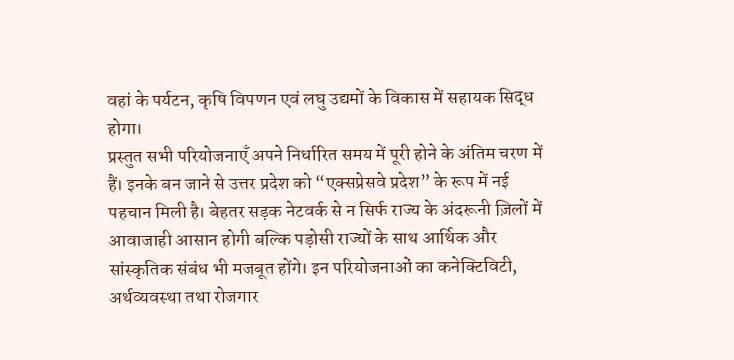वहां के पर्यटन, कृषि विपणन एवं लघु उद्यमों के विकास में सहायक सिद्ध होगा।
प्रस्तुत सभी परियोजनाएँ अपने निर्धारित समय में पूरी होने के अंतिम चरण में हैं। इनके बन जाने से उत्तर प्रदेश को “एक्सप्रेसवे प्रदेश” के रूप में नई पहचान मिली है। बेहतर सड़क नेटवर्क से न सिर्फ राज्य के अंदरूनी ज़िलों में आवाजाही आसान होगी बल्कि पड़ोसी राज्यों के साथ आर्थिक और सांस्कृतिक संबंध भी मजबूत होंगे। इन परियोजनाओं का कनेक्टिविटी, अर्थव्यवस्था तथा रोजगार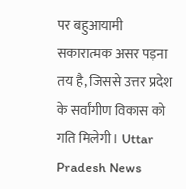पर बहुआयामी सकारात्मक असर पड़ना तय है, जिससे उत्तर प्रदेश के सर्वांगीण विकास को गति मिलेगी। Uttar Pradesh News